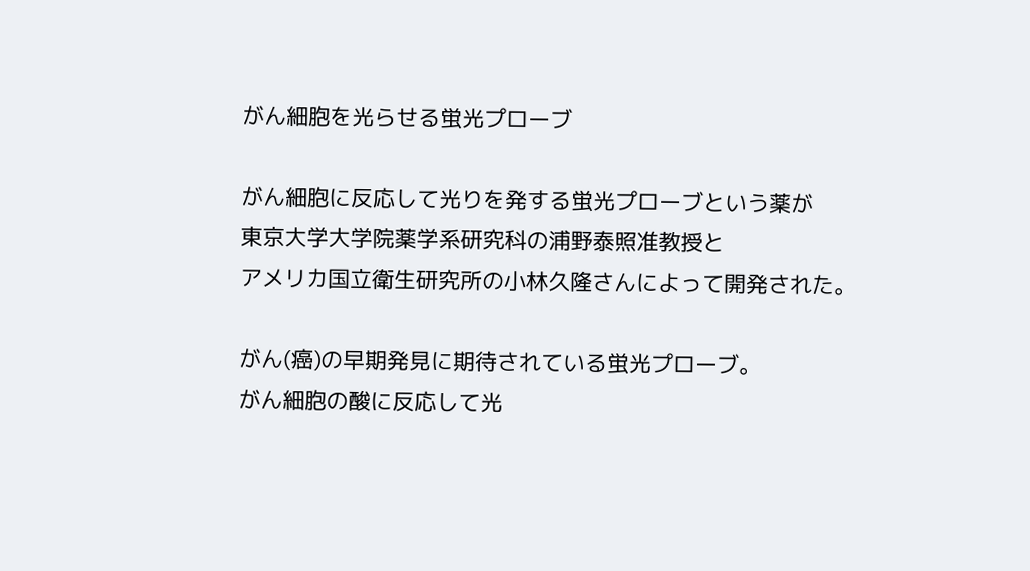がん細胞を光らせる蛍光プローブ

がん細胞に反応して光りを発する蛍光プローブという薬が
東京大学大学院薬学系研究科の浦野泰照准教授と
アメリカ国立衛生研究所の小林久隆さんによって開発された。

がん(癌)の早期発見に期待されている蛍光プローブ。
がん細胞の酸に反応して光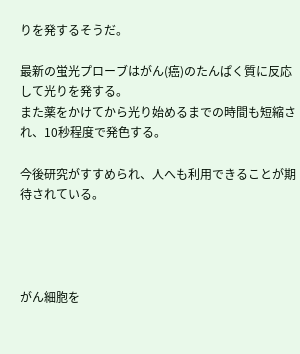りを発するそうだ。

最新の蛍光プローブはがん(癌)のたんぱく質に反応して光りを発する。
また薬をかけてから光り始めるまでの時間も短縮され、10秒程度で発色する。

今後研究がすすめられ、人へも利用できることが期待されている。




がん細胞を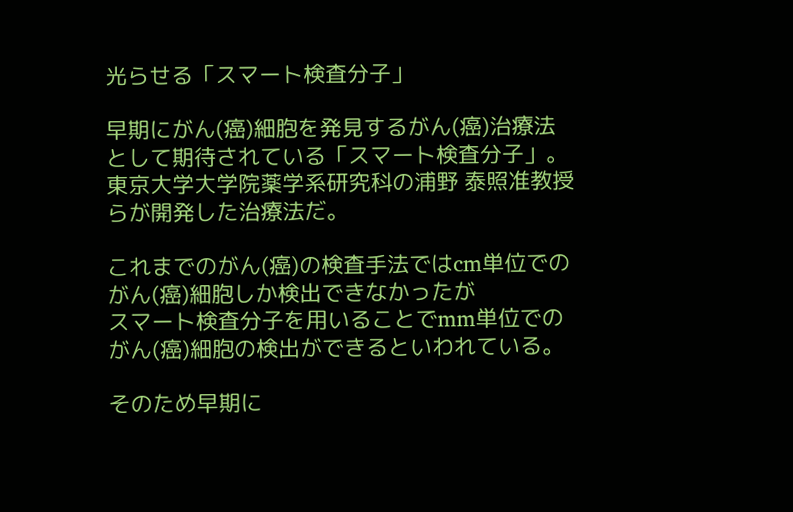光らせる「スマート検査分子」

早期にがん(癌)細胞を発見するがん(癌)治療法として期待されている「スマート検査分子」。
東京大学大学院薬学系研究科の浦野 泰照准教授らが開発した治療法だ。

これまでのがん(癌)の検査手法ではcm単位でのがん(癌)細胞しか検出できなかったが
スマート検査分子を用いることでmm単位でのがん(癌)細胞の検出ができるといわれている。

そのため早期に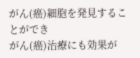がん(癌)細胞を発見することができ
がん(癌)治療にも効果が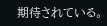期待されている。